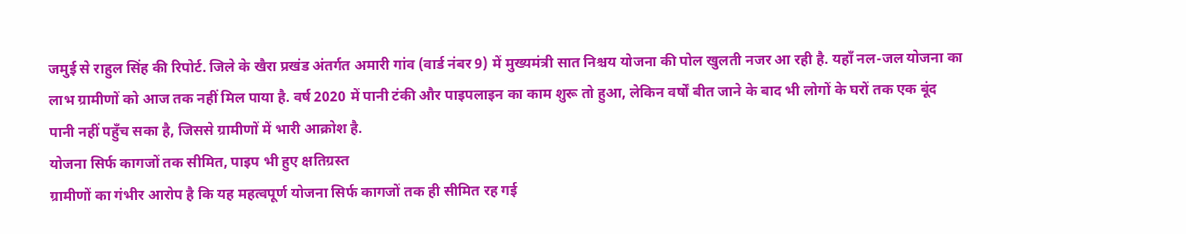जमुई से राहुल सिंह की रिपोर्ट. जिले के खैरा प्रखंड अंतर्गत अमारी गांव (वार्ड नंबर 9) में मुख्यमंत्री सात निश्चय योजना की पोल खुलती नजर आ रही है. यहाँ नल-जल योजना का लाभ ग्रामीणों को आज तक नहीं मिल पाया है. वर्ष 2020 में पानी टंकी और पाइपलाइन का काम शुरू तो हुआ, लेकिन वर्षों बीत जाने के बाद भी लोगों के घरों तक एक बूंद पानी नहीं पहुँच सका है, जिससे ग्रामीणों में भारी आक्रोश है.
योजना सिर्फ कागजों तक सीमित, पाइप भी हुए क्षतिग्रस्त
ग्रामीणों का गंभीर आरोप है कि यह महत्वपूर्ण योजना सिर्फ कागजों तक ही सीमित रह गई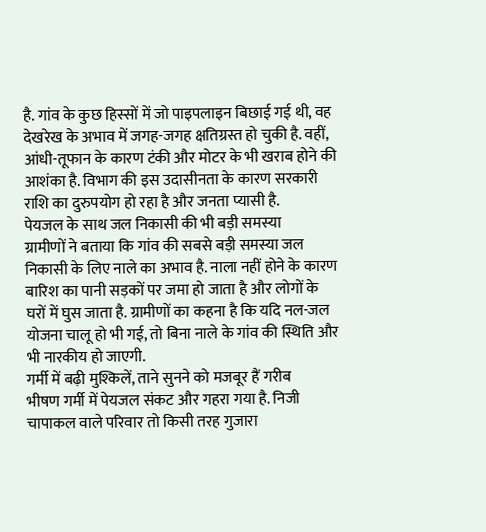है. गांव के कुछ हिस्सों में जो पाइपलाइन बिछाई गई थी, वह देखरेख के अभाव में जगह-जगह क्षतिग्रस्त हो चुकी है. वहीं, आंधी-तूफान के कारण टंकी और मोटर के भी खराब होने की आशंका है. विभाग की इस उदासीनता के कारण सरकारी राशि का दुरुपयोग हो रहा है और जनता प्यासी है.
पेयजल के साथ जल निकासी की भी बड़ी समस्या
ग्रामीणों ने बताया कि गांव की सबसे बड़ी समस्या जल निकासी के लिए नाले का अभाव है. नाला नहीं होने के कारण बारिश का पानी सड़कों पर जमा हो जाता है और लोगों के घरों में घुस जाता है. ग्रामीणों का कहना है कि यदि नल-जल योजना चालू हो भी गई, तो बिना नाले के गांव की स्थिति और भी नारकीय हो जाएगी.
गर्मी में बढ़ी मुश्किलें, ताने सुनने को मजबूर हैं गरीब
भीषण गर्मी में पेयजल संकट और गहरा गया है. निजी चापाकल वाले परिवार तो किसी तरह गुजारा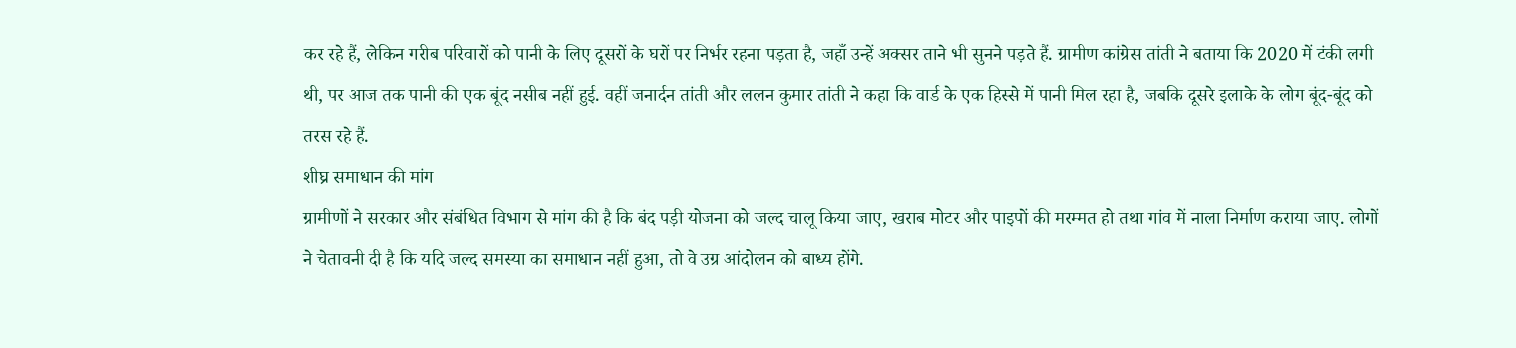कर रहे हैं, लेकिन गरीब परिवारों को पानी के लिए दूसरों के घरों पर निर्भर रहना पड़ता है, जहाँ उन्हें अक्सर ताने भी सुनने पड़ते हैं. ग्रामीण कांग्रेस तांती ने बताया कि 2020 में टंकी लगी थी, पर आज तक पानी की एक बूंद नसीब नहीं हुई. वहीं जनार्दन तांती और ललन कुमार तांती ने कहा कि वार्ड के एक हिस्से में पानी मिल रहा है, जबकि दूसरे इलाके के लोग बूंद-बूंद को तरस रहे हैं.
शीघ्र समाधान की मांग
ग्रामीणों ने सरकार और संबंधित विभाग से मांग की है कि बंद पड़ी योजना को जल्द चालू किया जाए, खराब मोटर और पाइपों की मरम्मत हो तथा गांव में नाला निर्माण कराया जाए. लोगों ने चेतावनी दी है कि यदि जल्द समस्या का समाधान नहीं हुआ, तो वे उग्र आंदोलन को बाध्य होंगे.